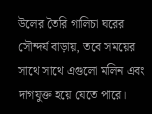উলের তৈরি গালিচা ঘরের সৌন্দর্য বাড়ায়, তবে সময়ের সাথে সাথে এগুলো মলিন এবং দাগযুক্ত হয়ে যেতে পারে।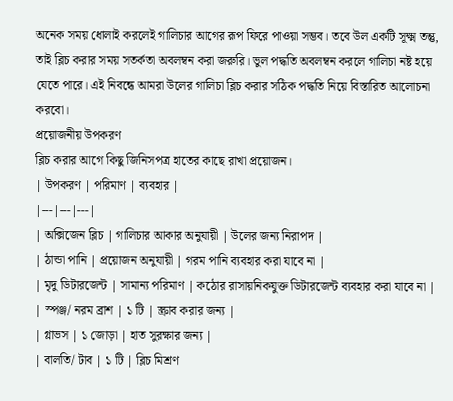অনেক সময় ধোলাই করলেই গালিচার আগের রূপ ফিরে পাওয়া সম্ভব। তবে উল একটি সূক্ষ্ম তন্তু, তাই ব্লিচ করার সময় সতর্কতা অবলম্বন করা জরুরি। ভুল পদ্ধতি অবলম্বন করলে গালিচা নষ্ট হয়ে যেতে পারে। এই নিবন্ধে আমরা উলের গালিচা ব্লিচ করার সঠিক পদ্ধতি নিয়ে বিস্তারিত আলোচনা করবো।
প্রয়োজনীয় উপকরণ
ব্লিচ করার আগে কিছু জিনিসপত্র হাতের কাছে রাখা প্রয়োজন।
| উপকরণ | পরিমাণ | ব্যবহার |
|---|---|---|
| অক্সিজেন ব্লিচ | গালিচার আকার অনুযায়ী | উলের জন্য নিরাপদ |
| ঠান্ডা পানি | প্রয়োজন অনুযায়ী | গরম পানি ব্যবহার করা যাবে না |
| মৃদু ডিটারজেন্ট | সামান্য পরিমাণ | কঠোর রাসায়নিকযুক্ত ডিটারজেন্ট ব্যবহার করা যাবে না |
| স্পঞ্জ/ নরম ব্রাশ | ১ টি | স্ক্রাব করার জন্য |
| গ্লাভস | ১ জোড়া | হাত সুরক্ষার জন্য |
| বালতি/ টাব | ১ টি | ব্লিচ মিশ্রণ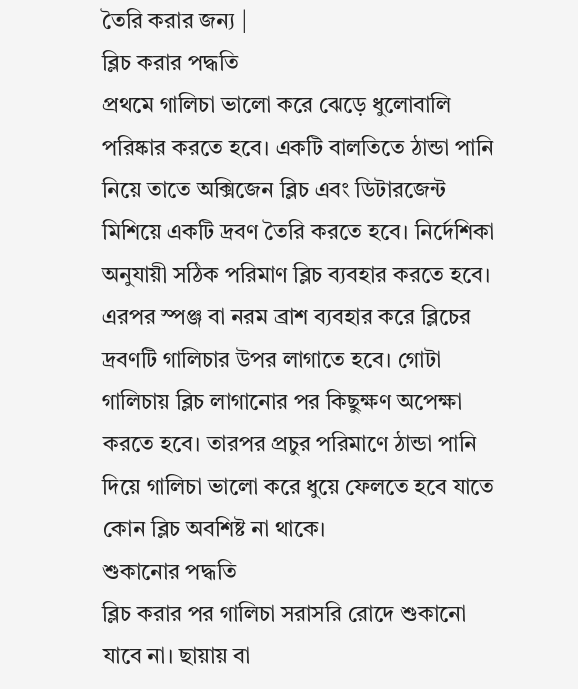তৈরি করার জন্য |
ব্লিচ করার পদ্ধতি
প্রথমে গালিচা ভালো করে ঝেড়ে ধুলোবালি পরিষ্কার করতে হবে। একটি বালতিতে ঠান্ডা পানি নিয়ে তাতে অক্সিজেন ব্লিচ এবং ডিটারজেন্ট মিশিয়ে একটি দ্রবণ তৈরি করতে হবে। নির্দেশিকা অনুযায়ী সঠিক পরিমাণ ব্লিচ ব্যবহার করতে হবে। এরপর স্পঞ্জ বা নরম ব্রাশ ব্যবহার করে ব্লিচের দ্রবণটি গালিচার উপর লাগাতে হবে। গোটা গালিচায় ব্লিচ লাগানোর পর কিছুক্ষণ অপেক্ষা করতে হবে। তারপর প্রচুর পরিমাণে ঠান্ডা পানি দিয়ে গালিচা ভালো করে ধুয়ে ফেলতে হবে যাতে কোন ব্লিচ অবশিষ্ট না থাকে।
শুকানোর পদ্ধতি
ব্লিচ করার পর গালিচা সরাসরি রোদে শুকানো যাবে না। ছায়ায় বা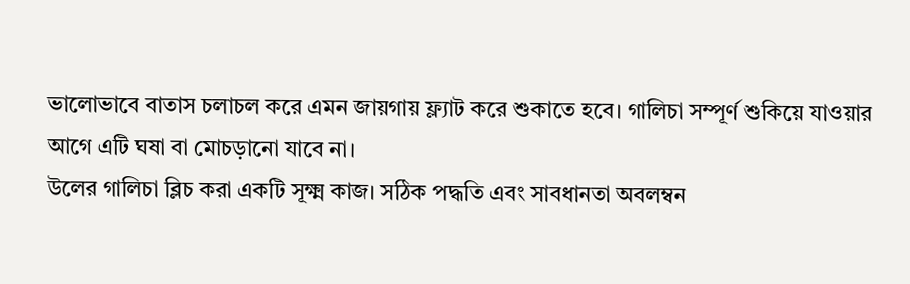ভালোভাবে বাতাস চলাচল করে এমন জায়গায় ফ্ল্যাট করে শুকাতে হবে। গালিচা সম্পূর্ণ শুকিয়ে যাওয়ার আগে এটি ঘষা বা মোচড়ানো যাবে না।
উলের গালিচা ব্লিচ করা একটি সূক্ষ্ম কাজ। সঠিক পদ্ধতি এবং সাবধানতা অবলম্বন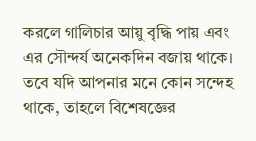করলে গালিচার আয়ু বৃদ্ধি পায় এবং এর সৌন্দর্য অনেকদিন বজায় থাকে। তবে যদি আপনার মনে কোন সন্দেহ থাকে, তাহলে বিশেষজ্ঞের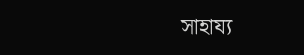সাহায্য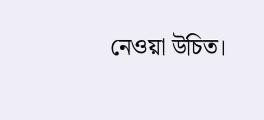নেওয়া উচিত।